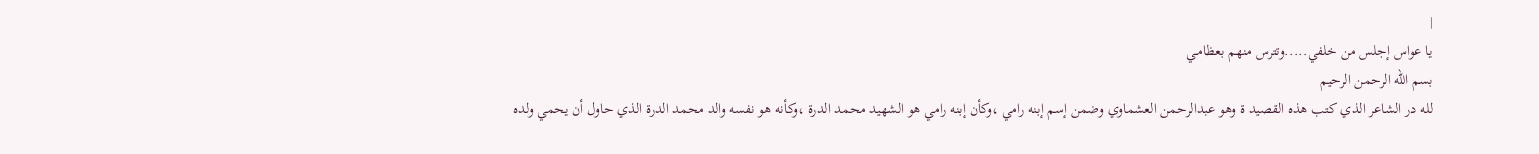|
يا عواس إجلس من خلفي.....وتترس منهم بعظامـي
بسم الله الرحمن الرحيم
لله در الشاعر الذي كتب هذه القصيد ة وهو عبدالرحمن العشماوي وضمن إسم إبنه رامي ،وكأن إبنه رامي هو الشهيد محمد الدرة ،وكأنه هو نفسه والد محمد الدرة الذي حاول أن يحمي ولده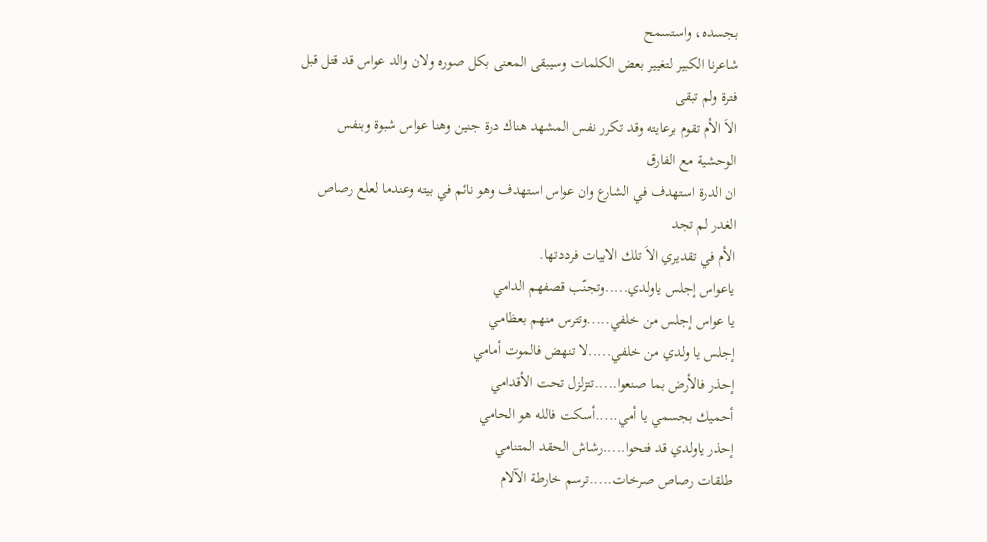بجسده، واستسمح
شاعرنا الكبير لتغيير بعض الكلمات وسيبقى المعنى بكل صوره ولان والد عواس قد قتل قبل فترة ولم تبقى
الاَ الأم تقوم برعايته وقد تكرر نفس المشهد هناك درة جنين وهنا عواس شبوة وبنفس الوحشية مع الفارق
ان الدرة استهدف في الشارع وان عواس استهدف وهو نائم في بيته وعندما لعلع رصاص الغدر لم تجد
الأم في تقديري الاَ تلك الابيات فرددتها.
ياعواس إجلس ياولدي.....وتجنّب قصفهم الدامي
يا عواس إجلس من خلفي.....وتترس منهم بعظامـي
إجلس يا ولدي من خلفي.....لا تنهض فالموت أمامي
إحذر فالأرض بما صنعوا.....تتزلزل تحت الأقدامي
أحميك بجسمي يا أمي.....أسكت فالله هو الحامي
إحذر ياولدي قد فتحوا.....رشاش الحقد المتنامي
طلقات رصاص صرخات.....ترسم خارطة الآلام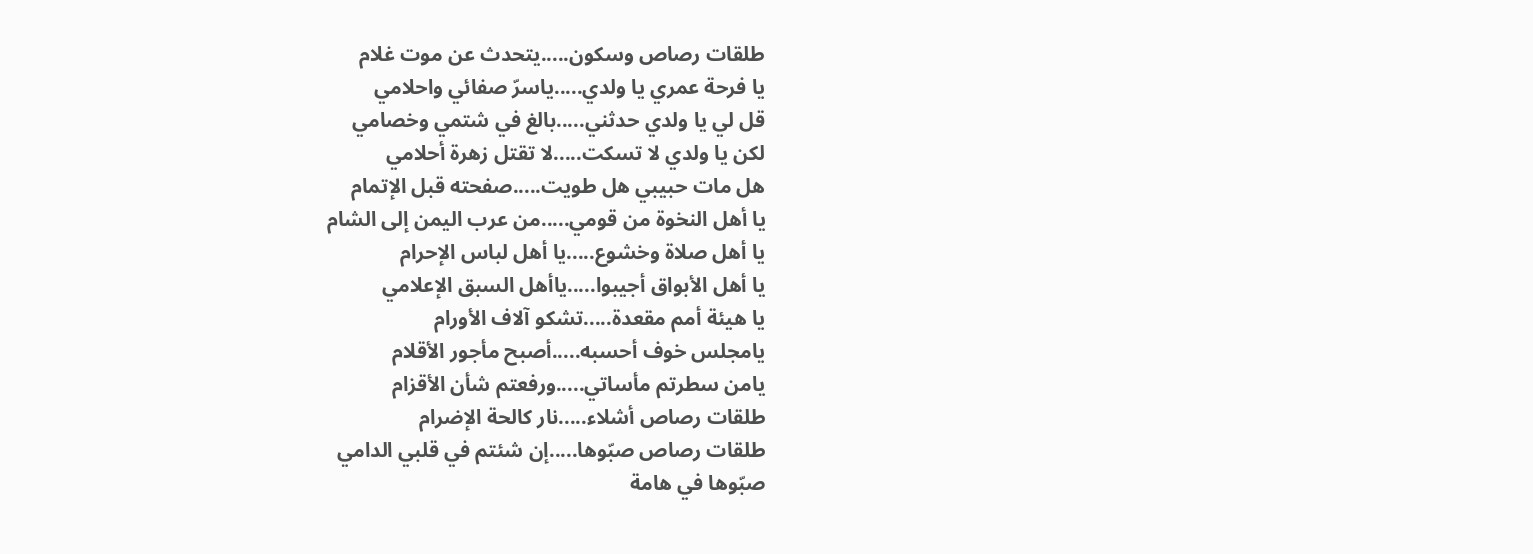طلقات رصاص وسكون.....يتحدث عن موت غلام
يا فرحة عمري يا ولدي.....ياسرّ صفائي واحلامي
قل لي يا ولدي حدثني.....بالغ في شتمي وخصامي
لكن يا ولدي لا تسكت.....لا تقتل زهرة أحلامي
هل مات حبيبي هل طويت.....صفحته قبل الإتمام
يا أهل النخوة من قومي.....من عرب اليمن إلى الشام
يا أهل صلاة وخشوع.....يا أهل لباس الإحرام
يا أهل الأبواق أجيبوا.....ياأهل السبق الإعلامي
يا هيئة أمم مقعدة.....تشكو آلاف الأورام
يامجلس خوف أحسبه.....أصبح مأجور الأقلام
يامن سطرتم مأساتي.....ورفعتم شأن الأقزام
طلقات رصاص أشلاء.....نار كالحة الإضرام
طلقات رصاص صبّوها.....إن شئتم في قلبي الدامي
صبّوها في هامة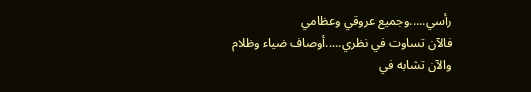رأسي.....وجميع عروقي وعظامي
فالآن تساوت في نظري.....أوصاف ضياء وظلام
والآن تشابه في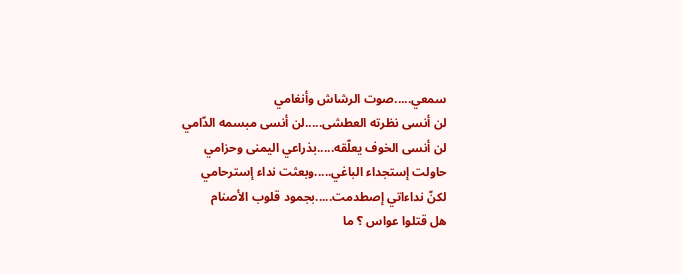سمعي.....صوت الرشاش وأنغامي
لن أنسى نظرته العطشى.....لن أنسى مبسمه الدّامي
لن أنسى الخوف يعلّقه.....بذراعي اليمنى وحزامي
حاولت إستجداء الباغي.....وبعثت نداء إسترحامي
لكنّ نداءاتي إصطدمت.....بجمود قلوب الأصنام
هل قتلوا عواس ؟ ما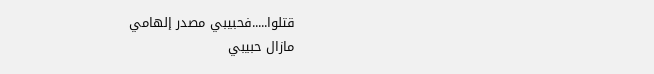قتلوا.....فحبيبي مصدر إلهامي
مازال حبيبي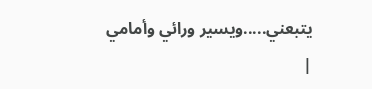يتبعني.....ويسير ورائي وأمامي
|